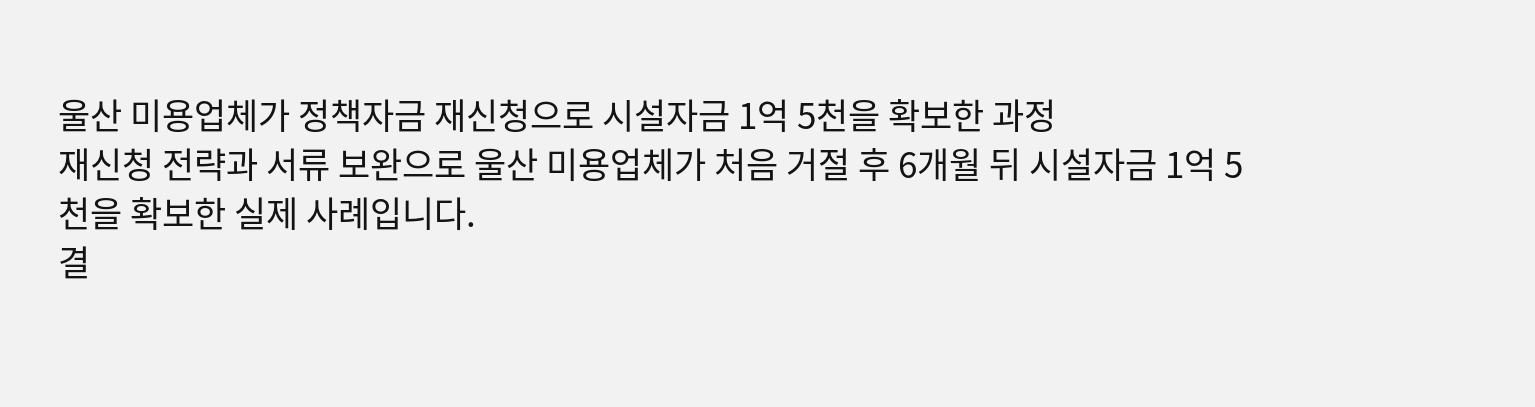울산 미용업체가 정책자금 재신청으로 시설자금 1억 5천을 확보한 과정
재신청 전략과 서류 보완으로 울산 미용업체가 처음 거절 후 6개월 뒤 시설자금 1억 5천을 확보한 실제 사례입니다.
결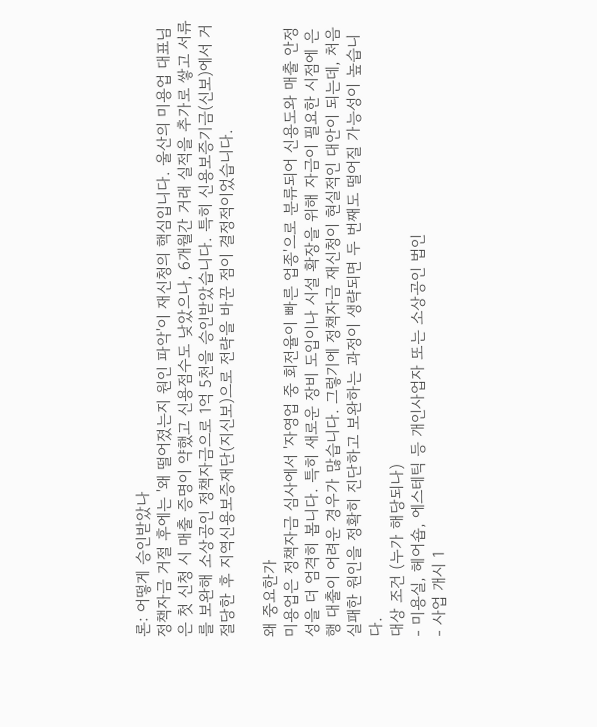론: 어떻게 승인받았나
정책자금 거절 후에는 '왜 떨어졌는지 원인 파악'이 재신청의 핵심입니다. 울산의 미용업 대표님은 첫 신청 시 매출 증명이 약했고 신용점수도 낮았으나, 6개월간 거래 실적을 추가로 쌓고 서류를 보완해 소상공인 정책자금으로 1억 5천을 승인받았습니다. 특히 신용보증기금(신보)에서 거절당한 후 지역신용보증재단(지신보)으로 전략을 바꾼 점이 결정적이었습니다.

왜 중요한가
미용업은 정책자금 심사에서 '자영업 중 회전율이 빠른 업종'으로 분류되어 신용도와 매출 안정성을 더 엄격히 봅니다. 특히 새로운 장비 도입이나 시설 확장을 위해 자금이 필요한 시점에 은행 대출이 어려운 경우가 많습니다. 그렇기에 정책자금 재신청이 현실적인 대안이 되는데, 처음 실패한 원인을 정확히 진단하고 보완하는 과정이 생략되면 두 번째도 떨어질 가능성이 높습니다.
대상 조건 (누가 해당되나)
- 미용실, 헤어숍, 에스테틱 등 개인사업자 또는 소상공인 법인
- 사업 개시 1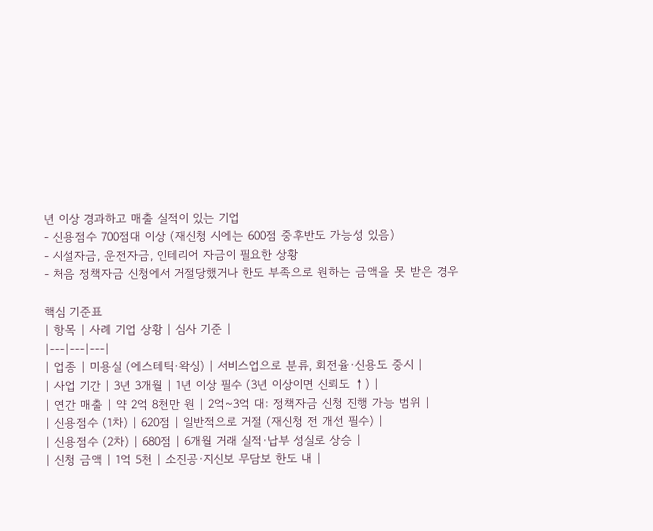년 이상 경과하고 매출 실적이 있는 기업
- 신용점수 700점대 이상 (재신청 시에는 600점 중후반도 가능성 있음)
- 시설자금, 운전자금, 인테리어 자금이 필요한 상황
- 처음 정책자금 신청에서 거절당했거나 한도 부족으로 원하는 금액을 못 받은 경우

핵심 기준표
| 항목 | 사례 기업 상황 | 심사 기준 |
|---|---|---|
| 업종 | 미용실 (에스테틱·왁싱) | 서비스업으로 분류, 회전율·신용도 중시 |
| 사업 기간 | 3년 3개월 | 1년 이상 필수 (3년 이상이면 신뢰도 ↑) |
| 연간 매출 | 약 2억 8천만 원 | 2억~3억 대: 정책자금 신청 진행 가능 범위 |
| 신용점수 (1차) | 620점 | 일반적으로 거절 (재신청 전 개선 필수) |
| 신용점수 (2차) | 680점 | 6개월 거래 실적·납부 성실로 상승 |
| 신청 금액 | 1억 5천 | 소진공·지신보 무담보 한도 내 |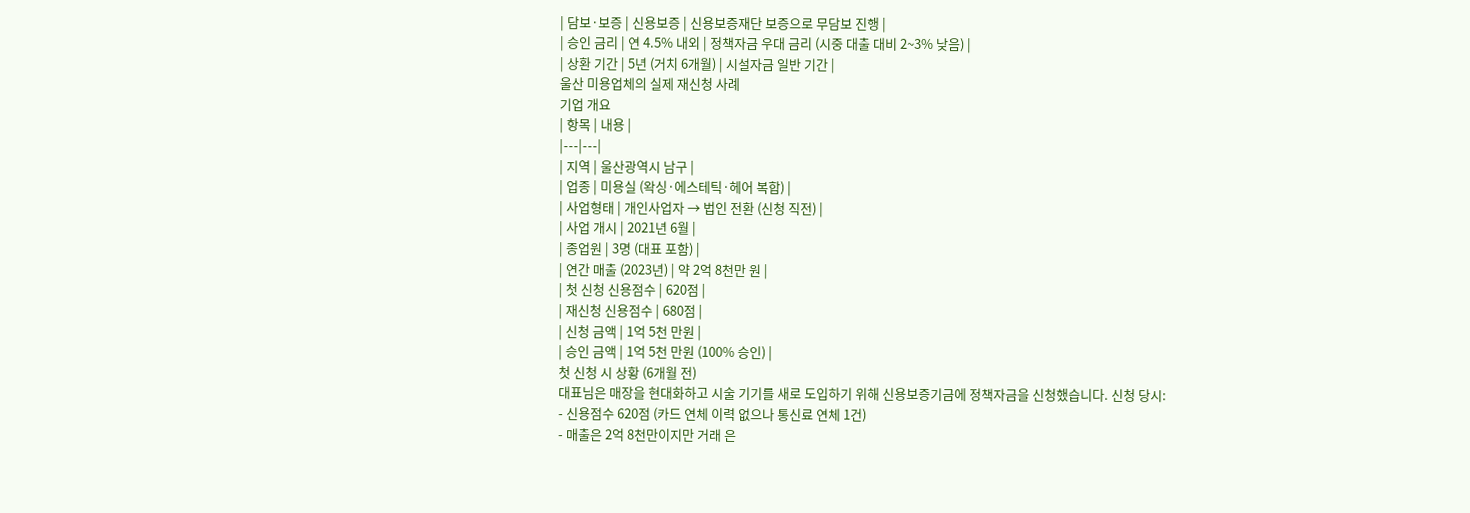| 담보·보증 | 신용보증 | 신용보증재단 보증으로 무담보 진행 |
| 승인 금리 | 연 4.5% 내외 | 정책자금 우대 금리 (시중 대출 대비 2~3% 낮음) |
| 상환 기간 | 5년 (거치 6개월) | 시설자금 일반 기간 |
울산 미용업체의 실제 재신청 사례
기업 개요
| 항목 | 내용 |
|---|---|
| 지역 | 울산광역시 남구 |
| 업종 | 미용실 (왁싱·에스테틱·헤어 복합) |
| 사업형태 | 개인사업자 → 법인 전환 (신청 직전) |
| 사업 개시 | 2021년 6월 |
| 종업원 | 3명 (대표 포함) |
| 연간 매출 (2023년) | 약 2억 8천만 원 |
| 첫 신청 신용점수 | 620점 |
| 재신청 신용점수 | 680점 |
| 신청 금액 | 1억 5천 만원 |
| 승인 금액 | 1억 5천 만원 (100% 승인) |
첫 신청 시 상황 (6개월 전)
대표님은 매장을 현대화하고 시술 기기를 새로 도입하기 위해 신용보증기금에 정책자금을 신청했습니다. 신청 당시:
- 신용점수 620점 (카드 연체 이력 없으나 통신료 연체 1건)
- 매출은 2억 8천만이지만 거래 은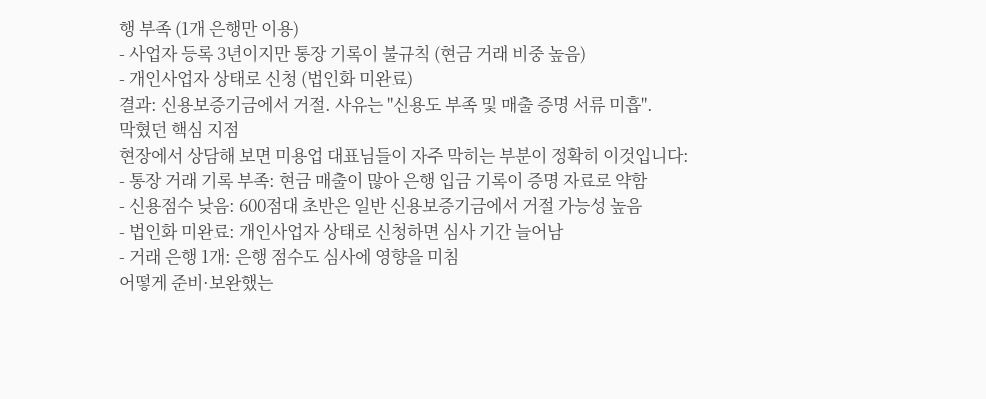행 부족 (1개 은행만 이용)
- 사업자 등록 3년이지만 통장 기록이 불규칙 (현금 거래 비중 높음)
- 개인사업자 상태로 신청 (법인화 미완료)
결과: 신용보증기금에서 거절. 사유는 "신용도 부족 및 매출 증명 서류 미흡".
막혔던 핵심 지점
현장에서 상담해 보면 미용업 대표님들이 자주 막히는 부분이 정확히 이것입니다:
- 통장 거래 기록 부족: 현금 매출이 많아 은행 입금 기록이 증명 자료로 약함
- 신용점수 낮음: 600점대 초반은 일반 신용보증기금에서 거절 가능성 높음
- 법인화 미완료: 개인사업자 상태로 신청하면 심사 기간 늘어남
- 거래 은행 1개: 은행 점수도 심사에 영향을 미침
어떻게 준비·보완했는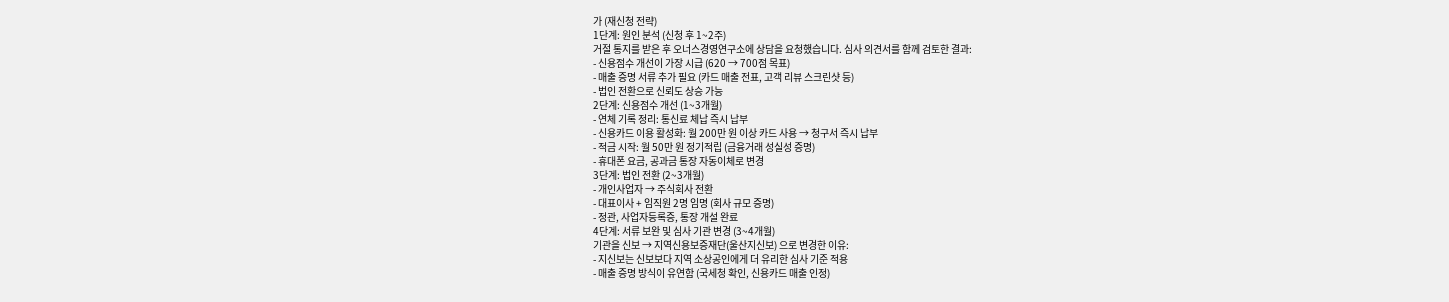가 (재신청 전략)
1단계: 원인 분석 (신청 후 1~2주)
거절 통지를 받은 후 오너스경영연구소에 상담을 요청했습니다. 심사 의견서를 함께 검토한 결과:
- 신용점수 개선이 가장 시급 (620 → 700점 목표)
- 매출 증명 서류 추가 필요 (카드 매출 전표, 고객 리뷰 스크린샷 등)
- 법인 전환으로 신뢰도 상승 가능
2단계: 신용점수 개선 (1~3개월)
- 연체 기록 정리: 통신료 체납 즉시 납부
- 신용카드 이용 활성화: 월 200만 원 이상 카드 사용 → 청구서 즉시 납부
- 적금 시작: 월 50만 원 정기적립 (금융거래 성실성 증명)
- 휴대폰 요금, 공과금 통장 자동이체로 변경
3단계: 법인 전환 (2~3개월)
- 개인사업자 → 주식회사 전환
- 대표이사 + 임직원 2명 임명 (회사 규모 증명)
- 정관, 사업자등록증, 통장 개설 완료
4단계: 서류 보완 및 심사 기관 변경 (3~4개월)
기관을 신보 → 지역신용보증재단(울산지신보) 으로 변경한 이유:
- 지신보는 신보보다 지역 소상공인에게 더 유리한 심사 기준 적용
- 매출 증명 방식이 유연함 (국세청 확인, 신용카드 매출 인정)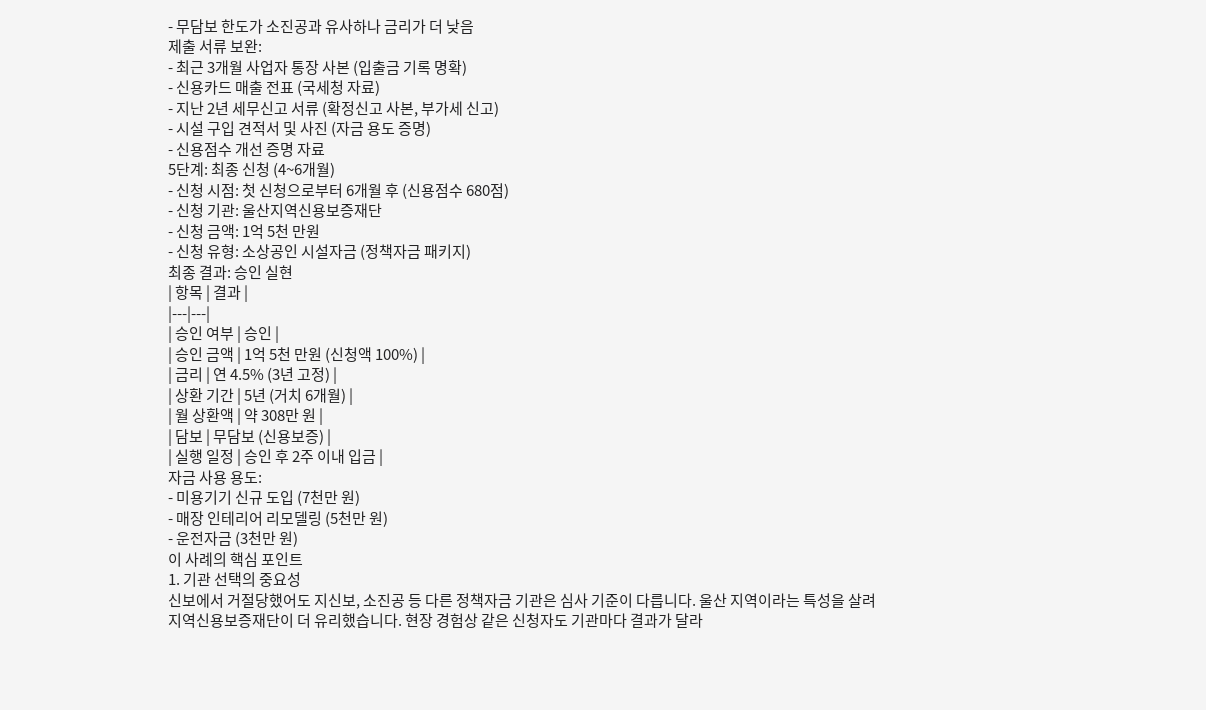- 무담보 한도가 소진공과 유사하나 금리가 더 낮음
제출 서류 보완:
- 최근 3개월 사업자 통장 사본 (입출금 기록 명확)
- 신용카드 매출 전표 (국세청 자료)
- 지난 2년 세무신고 서류 (확정신고 사본, 부가세 신고)
- 시설 구입 견적서 및 사진 (자금 용도 증명)
- 신용점수 개선 증명 자료
5단계: 최종 신청 (4~6개월)
- 신청 시점: 첫 신청으로부터 6개월 후 (신용점수 680점)
- 신청 기관: 울산지역신용보증재단
- 신청 금액: 1억 5천 만원
- 신청 유형: 소상공인 시설자금 (정책자금 패키지)
최종 결과: 승인 실현
| 항목 | 결과 |
|---|---|
| 승인 여부 | 승인 |
| 승인 금액 | 1억 5천 만원 (신청액 100%) |
| 금리 | 연 4.5% (3년 고정) |
| 상환 기간 | 5년 (거치 6개월) |
| 월 상환액 | 약 308만 원 |
| 담보 | 무담보 (신용보증) |
| 실행 일정 | 승인 후 2주 이내 입금 |
자금 사용 용도:
- 미용기기 신규 도입 (7천만 원)
- 매장 인테리어 리모델링 (5천만 원)
- 운전자금 (3천만 원)
이 사례의 핵심 포인트
1. 기관 선택의 중요성
신보에서 거절당했어도 지신보, 소진공 등 다른 정책자금 기관은 심사 기준이 다릅니다. 울산 지역이라는 특성을 살려 지역신용보증재단이 더 유리했습니다. 현장 경험상 같은 신청자도 기관마다 결과가 달라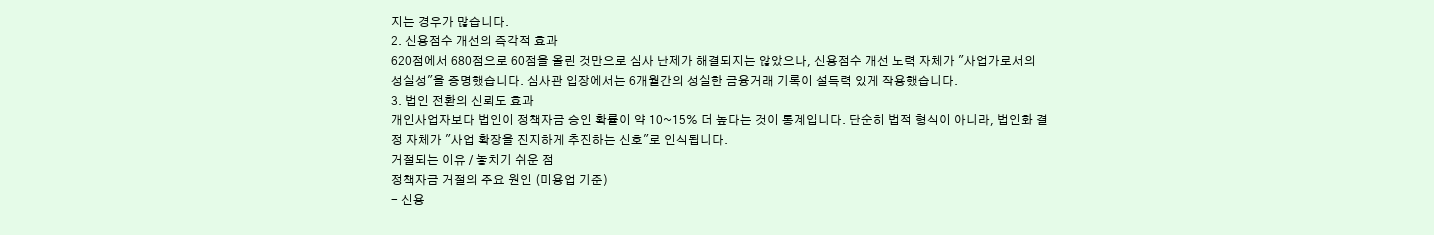지는 경우가 많습니다.
2. 신용점수 개선의 즉각적 효과
620점에서 680점으로 60점을 올린 것만으로 심사 난제가 해결되지는 않았으나, 신용점수 개선 노력 자체가 "사업가로서의 성실성"을 증명했습니다. 심사관 입장에서는 6개월간의 성실한 금융거래 기록이 설득력 있게 작용했습니다.
3. 법인 전환의 신뢰도 효과
개인사업자보다 법인이 정책자금 승인 확률이 약 10~15% 더 높다는 것이 통계입니다. 단순히 법적 형식이 아니라, 법인화 결정 자체가 "사업 확장을 진지하게 추진하는 신호"로 인식됩니다.
거절되는 이유 / 놓치기 쉬운 점
정책자금 거절의 주요 원인 (미용업 기준)
- 신용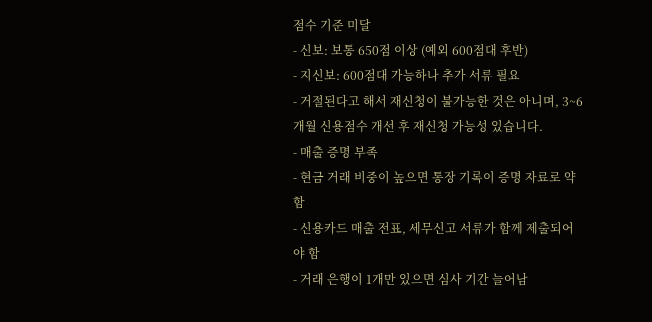점수 기준 미달
- 신보: 보통 650점 이상 (예외 600점대 후반)
- 지신보: 600점대 가능하나 추가 서류 필요
- 거절된다고 해서 재신청이 불가능한 것은 아니며, 3~6개월 신용점수 개선 후 재신청 가능성 있습니다.
- 매출 증명 부족
- 현금 거래 비중이 높으면 통장 기록이 증명 자료로 약함
- 신용카드 매출 전표, 세무신고 서류가 함께 제출되어야 함
- 거래 은행이 1개만 있으면 심사 기간 늘어남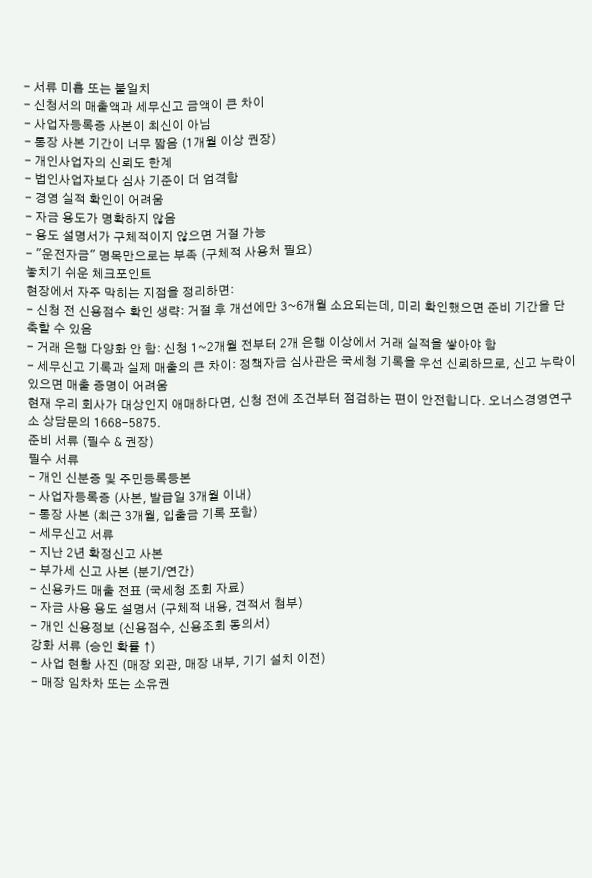- 서류 미흡 또는 불일치
- 신청서의 매출액과 세무신고 금액이 큰 차이
- 사업자등록증 사본이 최신이 아님
- 통장 사본 기간이 너무 짧음 (1개월 이상 권장)
- 개인사업자의 신뢰도 한계
- 법인사업자보다 심사 기준이 더 엄격함
- 경영 실적 확인이 어려움
- 자금 용도가 명확하지 않음
- 용도 설명서가 구체적이지 않으면 거절 가능
- "운전자금" 명목만으로는 부족 (구체적 사용처 필요)
놓치기 쉬운 체크포인트
현장에서 자주 막히는 지점을 정리하면:
- 신청 전 신용점수 확인 생략: 거절 후 개선에만 3~6개월 소요되는데, 미리 확인했으면 준비 기간을 단축할 수 있음
- 거래 은행 다양화 안 함: 신청 1~2개월 전부터 2개 은행 이상에서 거래 실적을 쌓아야 함
- 세무신고 기록과 실제 매출의 큰 차이: 정책자금 심사관은 국세청 기록을 우선 신뢰하므로, 신고 누락이 있으면 매출 증명이 어려움
현재 우리 회사가 대상인지 애매하다면, 신청 전에 조건부터 점검하는 편이 안전합니다. 오너스경영연구소 상담문의 1668-5875.
준비 서류 (필수 & 권장)
필수 서류
- 개인 신분증 및 주민등록등본
- 사업자등록증 (사본, 발급일 3개월 이내)
- 통장 사본 (최근 3개월, 입출금 기록 포함)
- 세무신고 서류
- 지난 2년 확정신고 사본
- 부가세 신고 사본 (분기/연간)
- 신용카드 매출 전표 (국세청 조회 자료)
- 자금 사용 용도 설명서 (구체적 내용, 견적서 첨부)
- 개인 신용정보 (신용점수, 신용조회 동의서)
강화 서류 (승인 확률 ↑)
- 사업 현황 사진 (매장 외관, 매장 내부, 기기 설치 이전)
- 매장 임차차 또는 소유권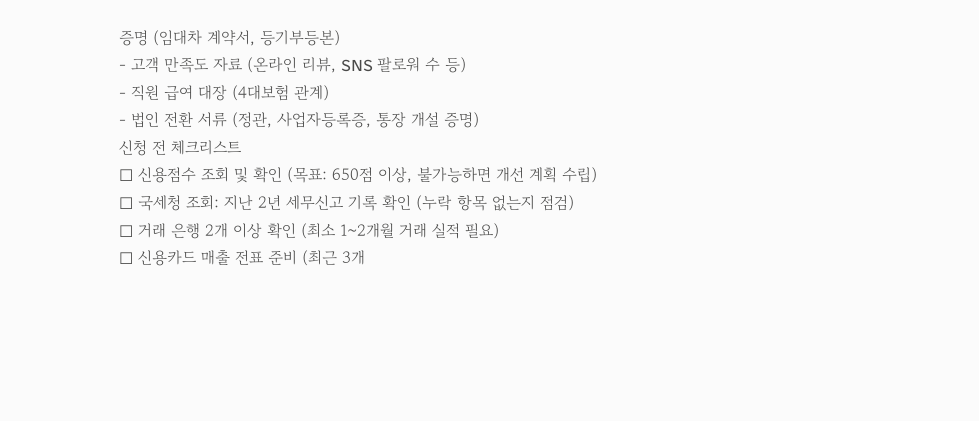증명 (임대차 계약서, 등기부등본)
- 고객 만족도 자료 (온라인 리뷰, SNS 팔로워 수 등)
- 직원 급여 대장 (4대보험 관계)
- 법인 전환 서류 (정관, 사업자등록증, 통장 개설 증명)
신청 전 체크리스트
☐ 신용점수 조회 및 확인 (목표: 650점 이상, 불가능하면 개선 계획 수립)
☐ 국세청 조회: 지난 2년 세무신고 기록 확인 (누락 항목 없는지 점검)
☐ 거래 은행 2개 이상 확인 (최소 1~2개월 거래 실적 필요)
☐ 신용카드 매출 전표 준비 (최근 3개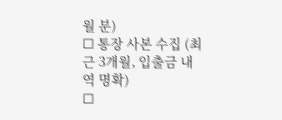월 분)
☐ 통장 사본 수집 (최근 3개월, 입출금 내역 명확)
☐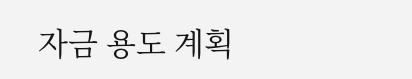자금 용도 계획